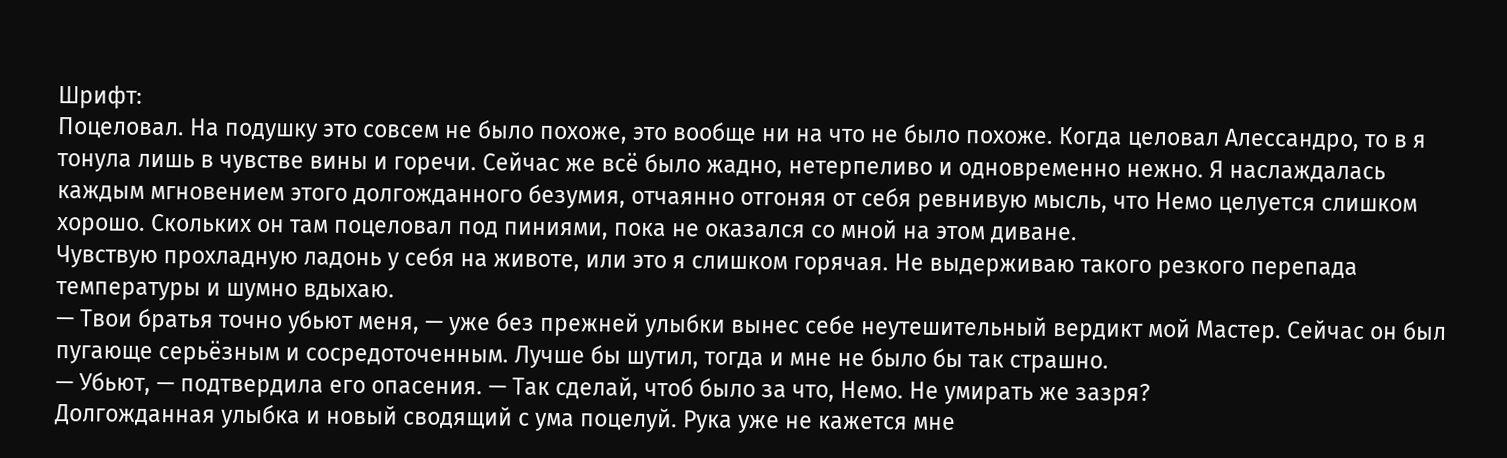Шрифт:
Поцеловал. На подушку это совсем не было похоже, это вообще ни на что не было похоже. Когда целовал Алессандро, то в я тонула лишь в чувстве вины и горечи. Сейчас же всё было жадно, нетерпеливо и одновременно нежно. Я наслаждалась каждым мгновением этого долгожданного безумия, отчаянно отгоняя от себя ревнивую мысль, что Немо целуется слишком хорошо. Скольких он там поцеловал под пиниями, пока не оказался со мной на этом диване.
Чувствую прохладную ладонь у себя на животе, или это я слишком горячая. Не выдерживаю такого резкого перепада температуры и шумно вдыхаю.
— Твои братья точно убьют меня, — уже без прежней улыбки вынес себе неутешительный вердикт мой Мастер. Сейчас он был пугающе серьёзным и сосредоточенным. Лучше бы шутил, тогда и мне не было бы так страшно.
— Убьют, — подтвердила его опасения. — Так сделай, чтоб было за что, Немо. Не умирать же зазря?
Долгожданная улыбка и новый сводящий с ума поцелуй. Рука уже не кажется мне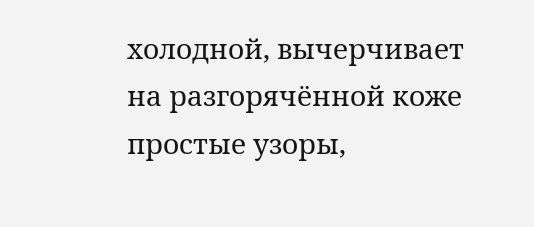холодной, вычерчивает на разгорячённой коже простые узоры,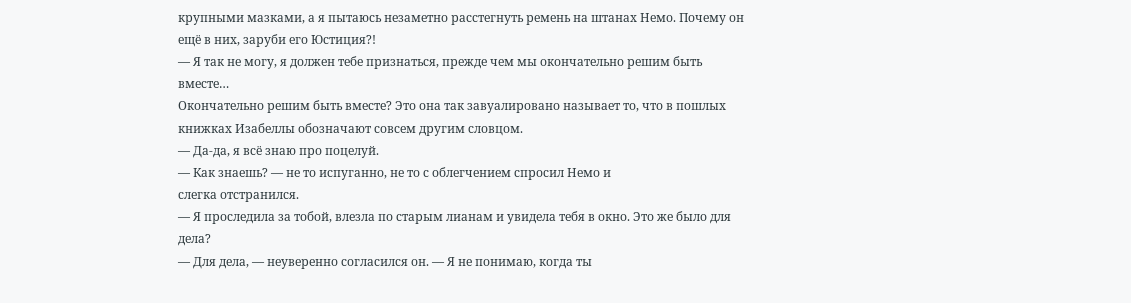крупными мазками, а я пытаюсь незаметно расстегнуть ремень на штанах Немо. Почему он ещё в них, заруби его Юстиция?!
— Я так не могу, я должен тебе признаться, прежде чем мы окончательно решим быть вместе…
Окончательно решим быть вместе? Это она так завуалировано называет то, что в пошлых книжках Изабеллы обозначают совсем другим словцом.
— Да-да, я всё знаю про поцелуй.
— Как знаешь? — не то испуганно, не то с облегчением спросил Немо и
слегка отстранился.
— Я проследила за тобой, влезла по старым лианам и увидела тебя в окно. Это же было для дела?
— Для дела, — неуверенно согласился он. — Я не понимаю, когда ты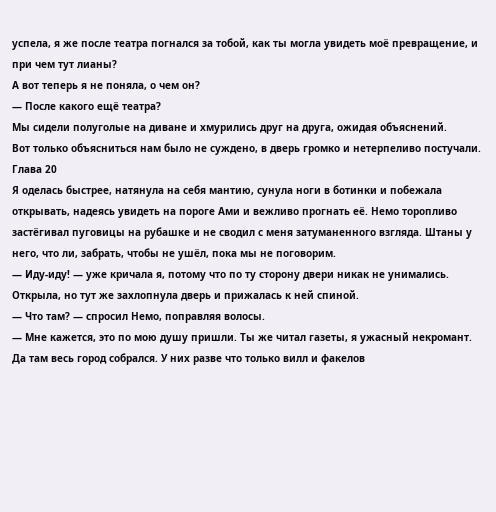успела, я же после театра погнался за тобой, как ты могла увидеть моё превращение, и при чем тут лианы?
А вот теперь я не поняла, о чем он?
— После какого ещё театра?
Мы сидели полуголые на диване и хмурились друг на друга, ожидая объяснений.
Вот только объясниться нам было не суждено, в дверь громко и нетерпеливо постучали.
Глава 20
Я оделась быстрее, натянула на себя мантию, сунула ноги в ботинки и побежала открывать, надеясь увидеть на пороге Ами и вежливо прогнать её. Немо торопливо застёгивал пуговицы на рубашке и не сводил с меня затуманенного взгляда. Штаны у него, что ли, забрать, чтобы не ушёл, пока мы не поговорим.
— Иду-иду! — уже кричала я, потому что по ту сторону двери никак не унимались.
Открыла, но тут же захлопнула дверь и прижалась к ней спиной.
— Что там? — спросил Немо, поправляя волосы.
— Мне кажется, это по мою душу пришли. Ты же читал газеты, я ужасный некромант. Да там весь город собрался. У них разве что только вилл и факелов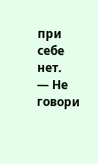при себе нет.
— Не говори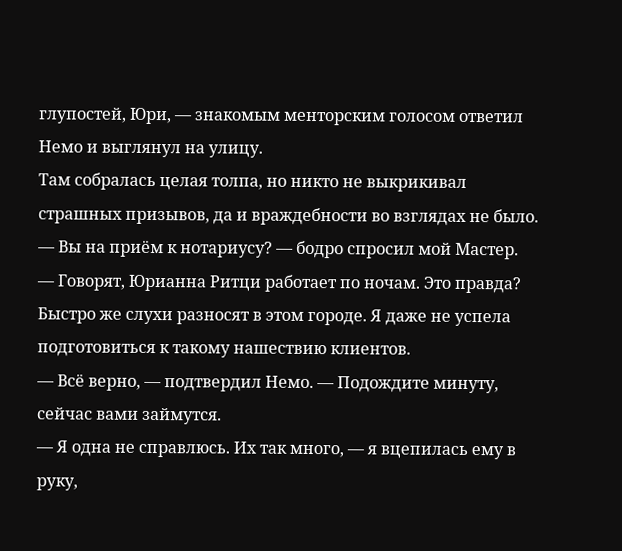глупостей, Юри, — знакомым менторским голосом ответил Немо и выглянул на улицу.
Там собралась целая толпа, но никто не выкрикивал страшных призывов, да и враждебности во взглядах не было.
— Вы на приём к нотариусу? — бодро спросил мой Мастер.
— Говорят, Юрианна Ритци работает по ночам. Это правда?
Быстро же слухи разносят в этом городе. Я даже не успела подготовиться к такому нашествию клиентов.
— Всё верно, — подтвердил Немо. — Подождите минуту, сейчас вами займутся.
— Я одна не справлюсь. Их так много, — я вцепилась ему в руку,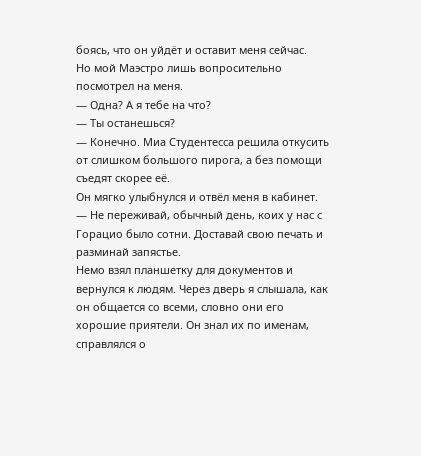боясь, что он уйдёт и оставит меня сейчас.
Но мой Маэстро лишь вопросительно посмотрел на меня.
— Одна? А я тебе на что?
— Ты останешься?
— Конечно. Миа Студентесса решила откусить от слишком большого пирога, а без помощи съедят скорее её.
Он мягко улыбнулся и отвёл меня в кабинет.
— Не переживай, обычный день, коих у нас с Горацио было сотни. Доставай свою печать и разминай запястье.
Немо взял планшетку для документов и вернулся к людям. Через дверь я слышала, как он общается со всеми, словно они его хорошие приятели. Он знал их по именам, справлялся о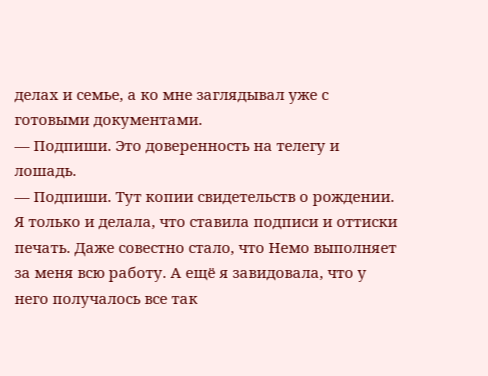делах и семье, а ко мне заглядывал уже с готовыми документами.
— Подпиши. Это доверенность на телегу и лошадь.
— Подпиши. Тут копии свидетельств о рождении.
Я только и делала, что ставила подписи и оттиски печать. Даже совестно стало, что Немо выполняет за меня всю работу. А ещё я завидовала, что у него получалось все так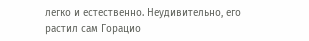легко и естественно. Неудивительно, его растил сам Горацио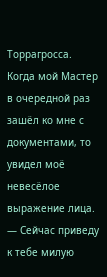Торрагросса.
Когда мой Мастер в очередной раз зашёл ко мне с документами, то увидел моё невесёлое выражение лица.
— Сейчас приведу к тебе милую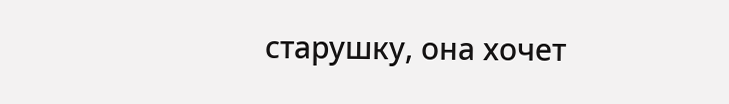старушку, она хочет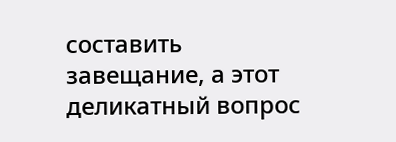составить завещание, а этот деликатный вопрос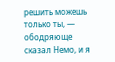решить можешь только ты, — ободряюще сказал Немо, и я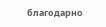благодарно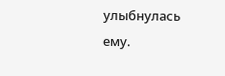улыбнулась ему.